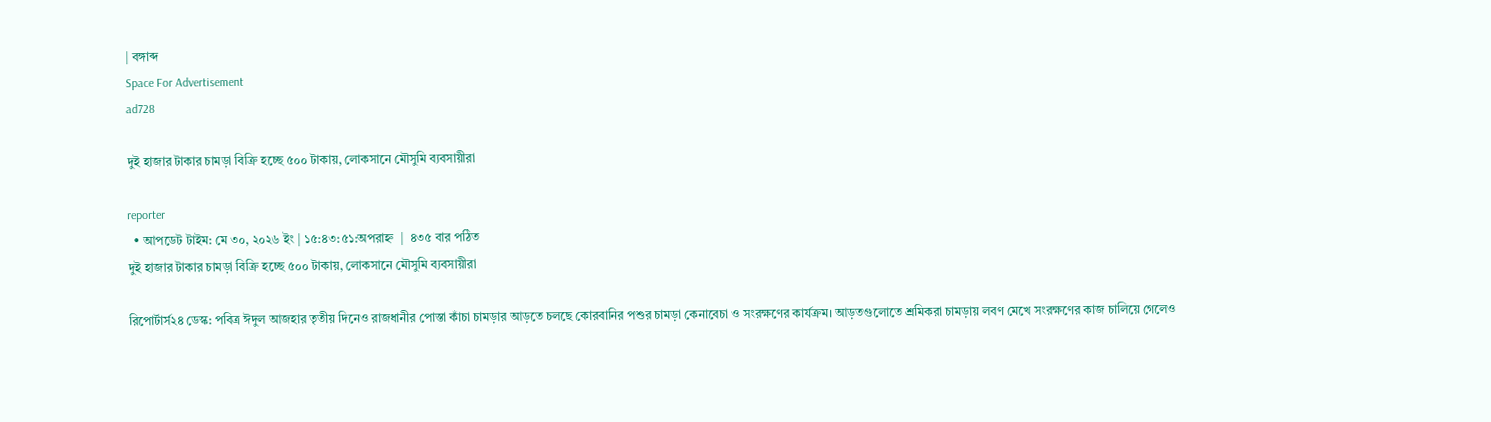| বঙ্গাব্দ
Space For Advertisement
ad728

দুই হাজার টাকার চামড়া বিক্রি হচ্ছে ৫০০ টাকায়, লোকসানে মৌসুমি ব্যবসায়ীরা

reporter
  • আপডেট টাইম: মে ৩০, ২০২৬ ইং | ১৫:৪৩:৫১:অপরাহ্ন  |  ৪৩৫ বার পঠিত
দুই হাজার টাকার চামড়া বিক্রি হচ্ছে ৫০০ টাকায়, লোকসানে মৌসুমি ব্যবসায়ীরা

রিপোর্টার্স২৪ ডেস্ক: পবিত্র ঈদুল আজহার তৃতীয় দিনেও রাজধানীর পোস্তা কাঁচা চামড়ার আড়তে চলছে কোরবানির পশুর চামড়া কেনাবেচা ও সংরক্ষণের কার্যক্রম। আড়তগুলোতে শ্রমিকরা চামড়ায় লবণ মেখে সংরক্ষণের কাজ চালিয়ে গেলেও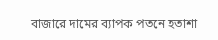বাজারে দামের ব্যাপক পতনে হতাশা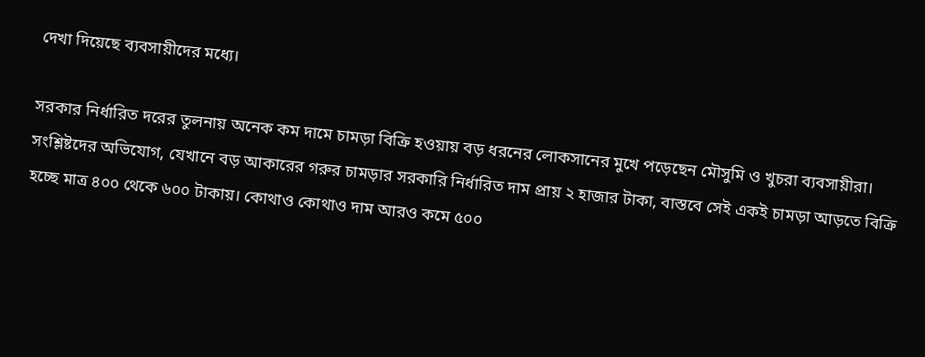দেখা দিয়েছে ব্যবসায়ীদের মধ্যে।

সরকার নির্ধারিত দরের তুলনায় অনেক কম দামে চামড়া বিক্রি হওয়ায় বড় ধরনের লোকসানের মুখে পড়েছেন মৌসুমি ও খুচরা ব্যবসায়ীরা। সংশ্লিষ্টদের অভিযোগ, যেখানে বড় আকারের গরুর চামড়ার সরকারি নির্ধারিত দাম প্রায় ২ হাজার টাকা, বাস্তবে সেই একই চামড়া আড়তে বিক্রি হচ্ছে মাত্র ৪০০ থেকে ৬০০ টাকায়। কোথাও কোথাও দাম আরও কমে ৫০০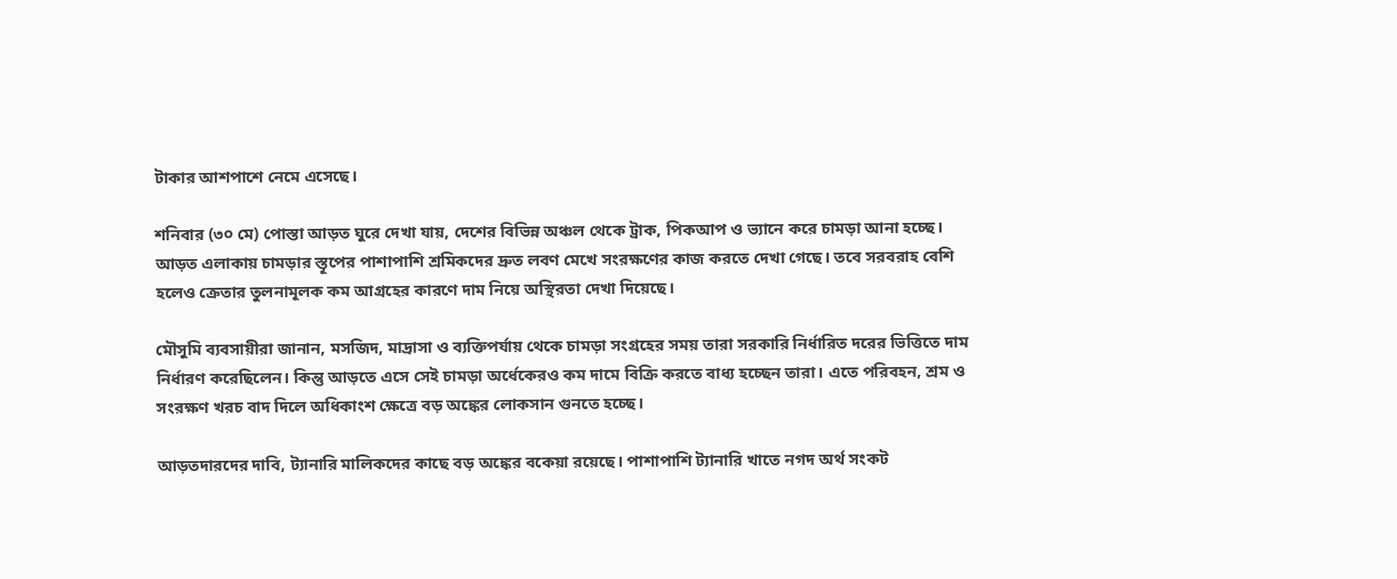টাকার আশপাশে নেমে এসেছে।

শনিবার (৩০ মে) পোস্তা আড়ত ঘুরে দেখা যায়, দেশের বিভিন্ন অঞ্চল থেকে ট্রাক, পিকআপ ও ভ্যানে করে চামড়া আনা হচ্ছে। আড়ত এলাকায় চামড়ার স্তূপের পাশাপাশি শ্রমিকদের দ্রুত লবণ মেখে সংরক্ষণের কাজ করতে দেখা গেছে। তবে সরবরাহ বেশি হলেও ক্রেতার তুলনামূলক কম আগ্রহের কারণে দাম নিয়ে অস্থিরতা দেখা দিয়েছে।

মৌসুমি ব্যবসায়ীরা জানান, মসজিদ, মাদ্রাসা ও ব্যক্তিপর্যায় থেকে চামড়া সংগ্রহের সময় তারা সরকারি নির্ধারিত দরের ভিত্তিতে দাম নির্ধারণ করেছিলেন। কিন্তু আড়তে এসে সেই চামড়া অর্ধেকেরও কম দামে বিক্রি করতে বাধ্য হচ্ছেন তারা। এতে পরিবহন, শ্রম ও সংরক্ষণ খরচ বাদ দিলে অধিকাংশ ক্ষেত্রে বড় অঙ্কের লোকসান গুনতে হচ্ছে।

আড়তদারদের দাবি, ট্যানারি মালিকদের কাছে বড় অঙ্কের বকেয়া রয়েছে। পাশাপাশি ট্যানারি খাতে নগদ অর্থ সংকট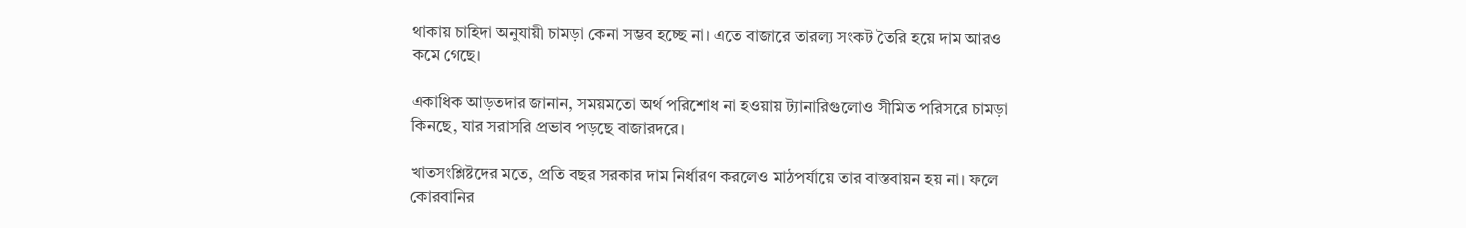থাকায় চাহিদা অনুযায়ী চামড়া কেনা সম্ভব হচ্ছে না। এতে বাজারে তারল্য সংকট তৈরি হয়ে দাম আরও কমে গেছে।

একাধিক আড়তদার জানান, সময়মতো অর্থ পরিশোধ না হওয়ায় ট্যানারিগুলোও সীমিত পরিসরে চামড়া কিনছে, যার সরাসরি প্রভাব পড়ছে বাজারদরে।

খাতসংশ্লিষ্টদের মতে, প্রতি বছর সরকার দাম নির্ধারণ করলেও মাঠপর্যায়ে তার বাস্তবায়ন হয় না। ফলে কোরবানির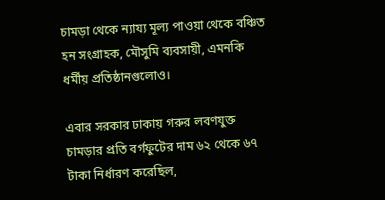চামড়া থেকে ন্যায্য মূল্য পাওয়া থেকে বঞ্চিত হন সংগ্রাহক, মৌসুমি ব্যবসায়ী, এমনকি ধর্মীয় প্রতিষ্ঠানগুলোও।

এবার সরকার ঢাকায় গরুর লবণযুক্ত চামড়ার প্রতি বর্গফুটের দাম ৬২ থেকে ৬৭ টাকা নির্ধারণ করেছিল,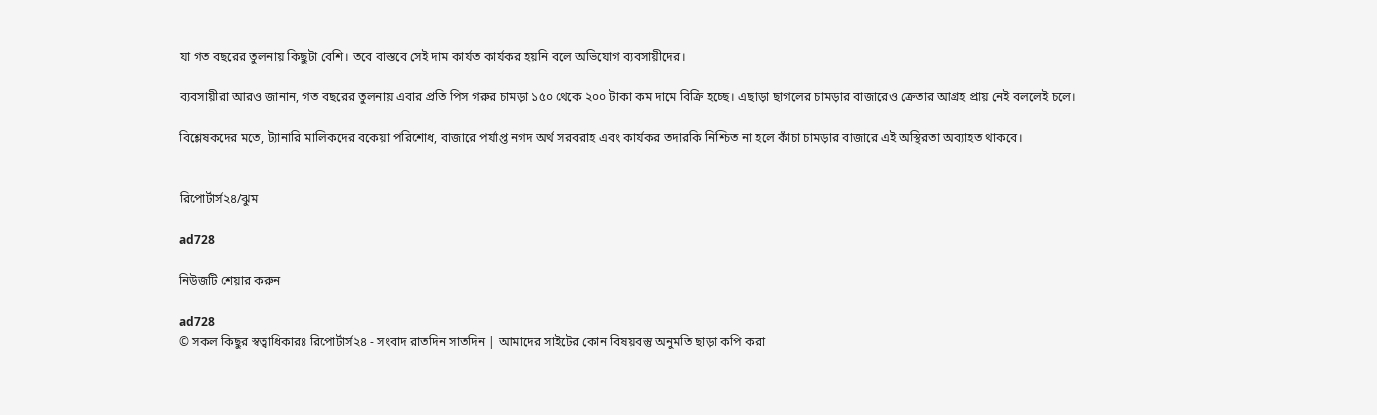যা গত বছরের তুলনায় কিছুটা বেশি। তবে বাস্তবে সেই দাম কার্যত কার্যকর হয়নি বলে অভিযোগ ব্যবসায়ীদের।

ব্যবসায়ীরা আরও জানান, গত বছরের তুলনায় এবার প্রতি পিস গরুর চামড়া ১৫০ থেকে ২০০ টাকা কম দামে বিক্রি হচ্ছে। এছাড়া ছাগলের চামড়ার বাজারেও ক্রেতার আগ্রহ প্রায় নেই বললেই চলে।

বিশ্লেষকদের মতে, ট্যানারি মালিকদের বকেয়া পরিশোধ, বাজারে পর্যাপ্ত নগদ অর্থ সরবরাহ এবং কার্যকর তদারকি নিশ্চিত না হলে কাঁচা চামড়ার বাজারে এই অস্থিরতা অব্যাহত থাকবে।


রিপোর্টার্স২৪/ঝুম

ad728

নিউজটি শেয়ার করুন

ad728
© সকল কিছুর স্বত্বাধিকারঃ রিপোর্টার্স২৪ - সংবাদ রাতদিন সাতদিন | আমাদের সাইটের কোন বিষয়বস্তু অনুমতি ছাড়া কপি করা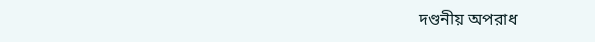দণ্ডনীয় অপরাধ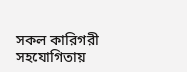সকল কারিগরী সহযোগিতায়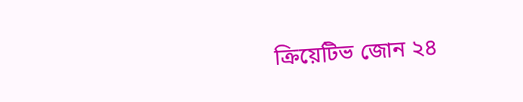ক্রিয়েটিভ জোন ২৪